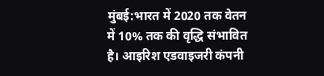मुंबई:भारत में 2020 तक वेतन में 10% तक की वृद्धि संभावित है। आइरिश एडवाइजरी कंपनी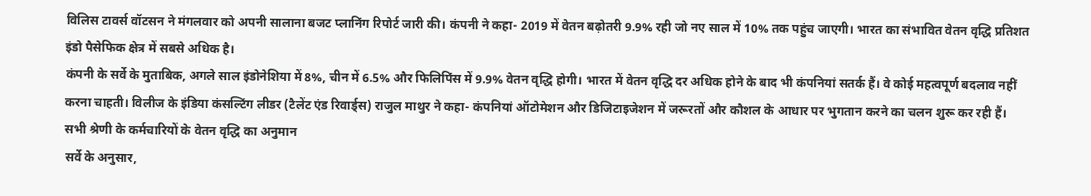विलिस टावर्स वॉटसन ने मंगलवार को अपनी सालाना बजट प्लानिंग रिपोर्ट जारी की। कंपनी ने कहा- 2019 में वेतन बढ़ोतरी 9.9% रही जो नए साल में 10% तक पहुंच जाएगी। भारत का संभावित वेतन वृद्धि प्रतिशत इंडो पैसेफिक क्षेत्र में सबसे अधिक है।
कंपनी के सर्वे के मुताबिक, अगले साल इंडोनेशिया में 8%, चीन में 6.5% और फिलिपिंस में 9.9% वेतन वृद्धि होगी। भारत में वेतन वृद्धि दर अधिक होने के बाद भी कंपनियां सतर्क हैं। वे कोई महत्वपूर्ण बदलाव नहीं करना चाहती। विलीज के इंडिया कंसल्टिंग लीडर (टैलेंट एंड रिवार्ड्स) राजुल माथुर ने कहा- कंपनियां ऑटोमेशन और डिजिटाइजेशन में जरूरतों और कौशल के आधार पर भुगतान करने का चलन शुरू कर रही हैं।
सभी श्रेणी के कर्मचारियों के वेतन वृद्धि का अनुमान
सर्वे के अनुसार,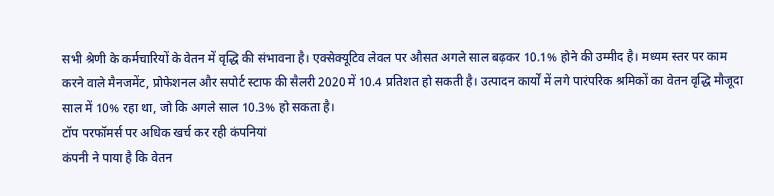सभी श्रेणी के कर्मचारियों के वेतन में वृद्धि की संभावना है। एक्सेक्यूटिव लेवल पर औसत अगले साल बढ़कर 10.1% होने की उम्मीद है। मध्यम स्तर पर काम करने वाले मैनजमेंट, प्रोफेशनल और सपोर्ट स्टाफ की सैलरी 2020 में 10.4 प्रतिशत हो सकती है। उत्पादन कार्यों में लगे पारंपरिक श्रमिकों का वेतन वृद्धि मौजूदा साल में 10% रहा था, जो कि अगले साल 10.3% हो सकता है।
टॉप परफॉमर्स पर अधिक खर्च कर रही कंपनियां
कंपनी ने पाया है कि वेतन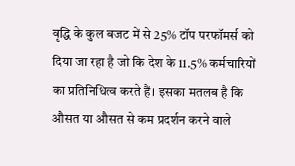वृद्धि के कुल बजट में से 25% टॉप परफॉमर्स को दिया जा रहा है जो कि देश के 11.5% कर्मचारियों का प्रतिनिधित्व करते हैं। इसका मतलब है कि औसत या औसत से कम प्रदर्शन करने वाले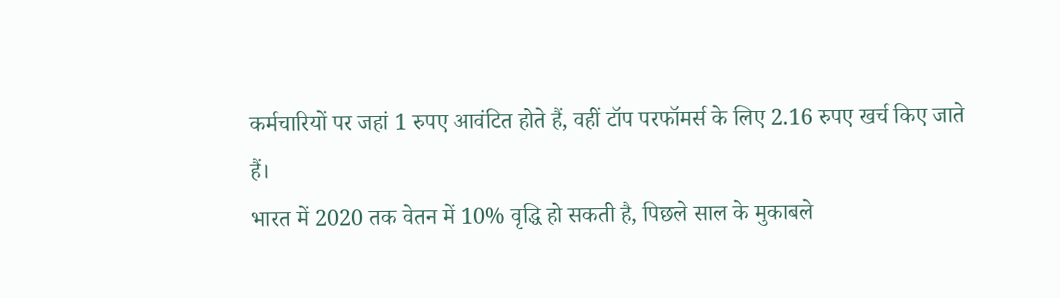कर्मचारियों पर जहां 1 रुपए आवंटित होते हैं, वहीं टॉप परफॉमर्स के लिए 2.16 रुपए खर्च किए जाते हैं।
भारत में 2020 तक वेतन में 10% वृद्धि हो सकती है, पिछले साल के मुकाबले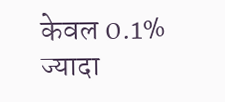केवल 0.1% ज्यादा